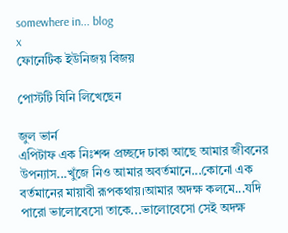somewhere in... blog
x
ফোনেটিক ইউনিজয় বিজয়

পোস্টটি যিনি লিখেছেন

জুল ভার্ন
এপিটাফ এক নিঃশব্দ প্রচ্ছদে ঢাকা আছে আমার জীবনের উপন্যাস...খুঁজে নিও আমার অবর্তমানে...কোনো এক বর্তমানের মায়াবী রূপকথায়।আমার অদক্ষ কলমে...যদি পারো ভালোবেসো তাকে...ভালোবেসো সেই অদক্ষ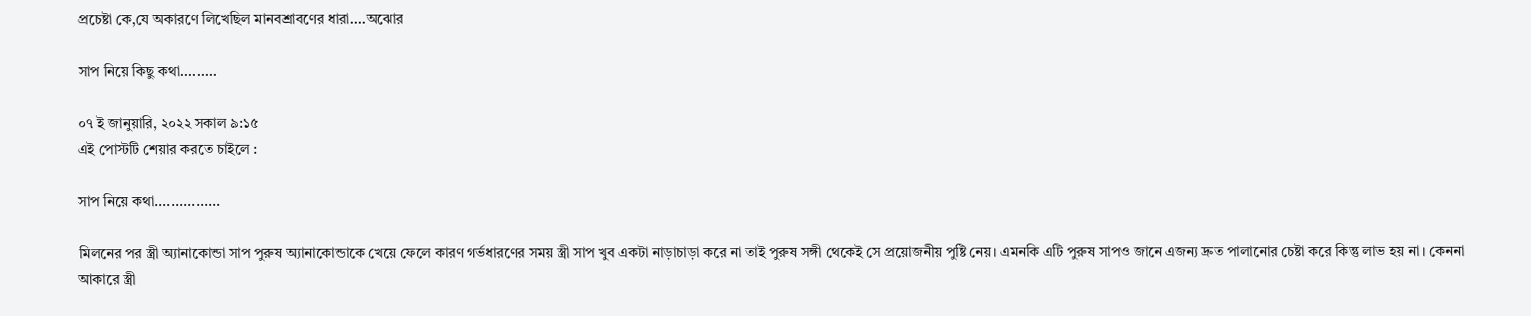প্রচেষ্টা কে,যে অকারণে লিখেছিল মানবশ্রাবণের ধারা....অঝোর

সাপ নিয়ে কিছু কথা.........

০৭ ই জানুয়ারি, ২০২২ সকাল ৯:১৫
এই পোস্টটি শেয়ার করতে চাইলে :

সাপ নিয়ে কথা................

মিলনের পর স্ত্রী অ্যানাকোন্ডা সাপ পুরুষ অ্যানাকোন্ডাকে খেয়ে ফেলে কারণ গর্ভধারণের সময় স্ত্রী সাপ খুব একটা নাড়াচাড়া করে না তাই পুরুষ সঙ্গী থেকেই সে প্রয়োজনীয় পুষ্টি নেয়। এমনকি এটি পুরুষ সাপও জানে এজন্য দ্রুত পালানোর চেষ্টা করে কিন্তু লাভ হয় না। কেননা আকারে স্ত্রী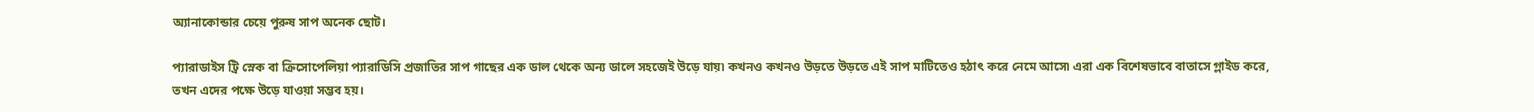অ্যানাকোন্ডার চেয়ে পুরুষ সাপ অনেক ছোট।

প্যারাডাইস ট্রি স্নেক বা ক্রিসোপেলিয়া প্যারাডিসি প্রজাতির সাপ গাছের এক ডাল থেকে অন্য ডালে সহজেই উড়ে যায়৷ কখনও কখনও উড়তে উড়তে এই সাপ মাটিতেও হঠাৎ করে নেমে আসে৷ এরা এক বিশেষভাবে বাতাসে গ্লাইড করে, তখন এদের পক্ষে উড়ে যাওয়া সম্ভব হয়।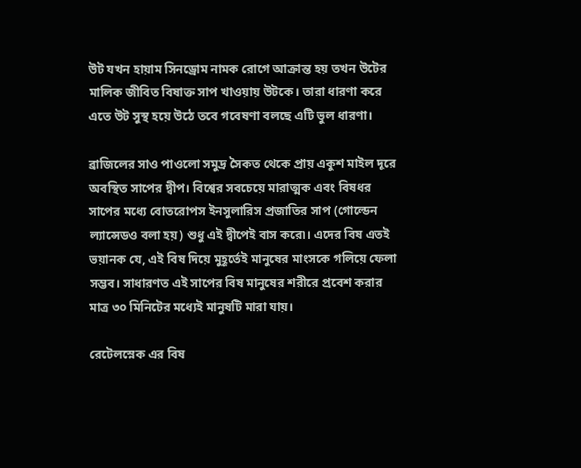উট যখন হায়াম সিনড্রোম নামক রোগে আক্রান্ত হয় তখন উটের মালিক জীবিত বিষাক্ত সাপ খাওয়ায় উটকে। তারা ধারণা করে এতে উট সুস্থ হয়ে উঠে তবে গবেষণা বলছে এটি ভুল ধারণা।

ব্রাজিলের সাও পাওলো সমুদ্র সৈকত থেকে প্রায় একুশ মাইল দূরে অবস্থিত সাপের দ্বীপ। বিশ্বের সবচেয়ে মারাত্মক এবং বিষধর সাপের মধ্যে বোতরোপস ইনসুলারিস প্রজাতির সাপ (গোল্ডেন ল্যান্সেডও বলা হয়) শুধু এই দ্বীপেই বাস করে৷। এদের বিষ এতই ভয়ানক যে, এই বিষ দিয়ে মুহূর্তেই মানুষের মাংসকে গলিয়ে ফেলা সম্ভব। সাধারণত এই সাপের বিষ মানুষের শরীরে প্রবেশ করার মাত্র ৩০ মিনিটের মধ্যেই মানুষটি মারা যায়।

রেটেলস্নেক এর বিষ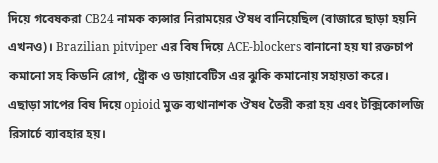দিয়ে গবেষকরা CB24 নামক ক্যন্সার নিরাময়ের ঔষধ বানিয়েছিল (বাজারে ছাড়া হয়নি এখনও)। Brazilian pitviper এর বিষ দিয়ে ACE-blockers বানানো হয় যা রক্তচাপ কমানো সহ কিডনি রোগ, ষ্ট্রোক ও ডায়াবেটিস এর ঝুকি কমানোয় সহায়তা করে। এছাড়া সাপের বিষ দিয়ে opioid মুক্ত ব্যথানাশক ঔষধ তৈরী করা হয় এবং টক্সিকোলজি রিসার্চে ব্যাবহার হয়।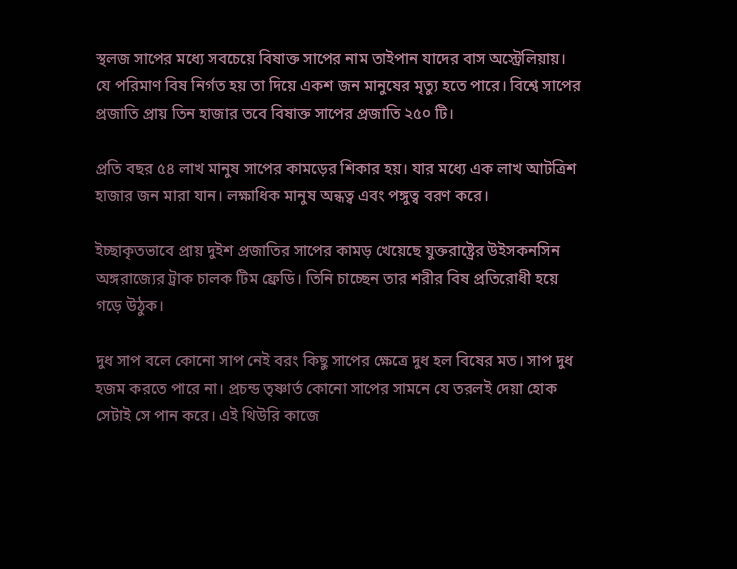স্থলজ সাপের মধ্যে সবচেয়ে বিষাক্ত সাপের নাম তাইপান যাদের বাস অস্ট্রেলিয়ায়। যে পরিমাণ বিষ নির্গত হয় তা দিয়ে একশ জন মানুষের মৃত্যু হতে পারে। বিশ্বে সাপের প্রজাতি প্রায় তিন হাজার তবে বিষাক্ত সাপের প্রজাতি ২৫০ টি।

প্রতি বছর ৫৪ লাখ মানুষ সাপের কামড়ের শিকার হয়। যার মধ্যে এক লাখ আটত্রিশ হাজার জন মারা যান। লক্ষাধিক মানুষ অন্ধত্ব এবং পঙ্গুত্ব বরণ করে।

ইচ্ছাকৃতভাবে প্রায় দুইশ প্রজাতির সাপের কামড় খেয়েছে যুক্তরাষ্ট্রের উইসকনসিন অঙ্গরাজ্যের ট্রাক চালক টিম ফ্রেডি। তিনি চাচ্ছেন তার শরীর বিষ প্রতিরোধী হয়ে গড়ে উঠুক।

দুধ সাপ বলে কোনো সাপ নেই বরং কিছু সাপের ক্ষেত্রে দুধ হল বিষের মত। সাপ দুধ হজম করতে পারে না। প্রচন্ড তৃষ্ণার্ত কোনো সাপের সামনে যে তরলই দেয়া হোক সেটাই সে পান করে। এই থিউরি কাজে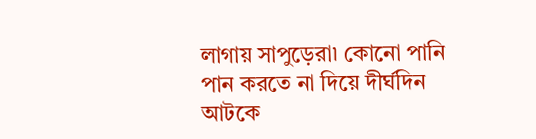লাগায় সাপুড়েরা৷ কোনো পানি পান করতে না দিয়ে দীর্ঘদিন আটকে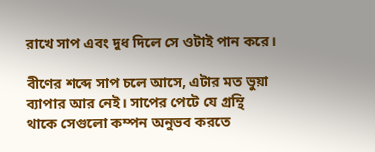রাখে সাপ এবং দুধ দিলে সে ওটাই পান করে।

বীণের শব্দে সাপ চলে আসে, এটার মত ভুয়া ব্যাপার আর নেই। সাপের পেটে যে গ্রন্থি থাকে সেগুলো কম্পন অনুভব করতে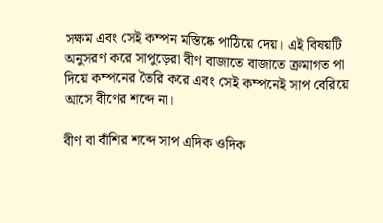সক্ষম এবং সেই কম্পন মস্তিষ্কে পাঠিয়ে দেয়। এই বিষয়টি অনুসরণ করে সাপুড়েরা বীণ বাজাতে বাজাতে ক্রমাগত পা দিয়ে কম্পনের তৈরি করে এবং সেই কম্পনেই সাপ বেরিয়ে আসে বীণের শব্দে না।

বীণ বা বাঁশির শব্দে সাপ এদিক ওদিক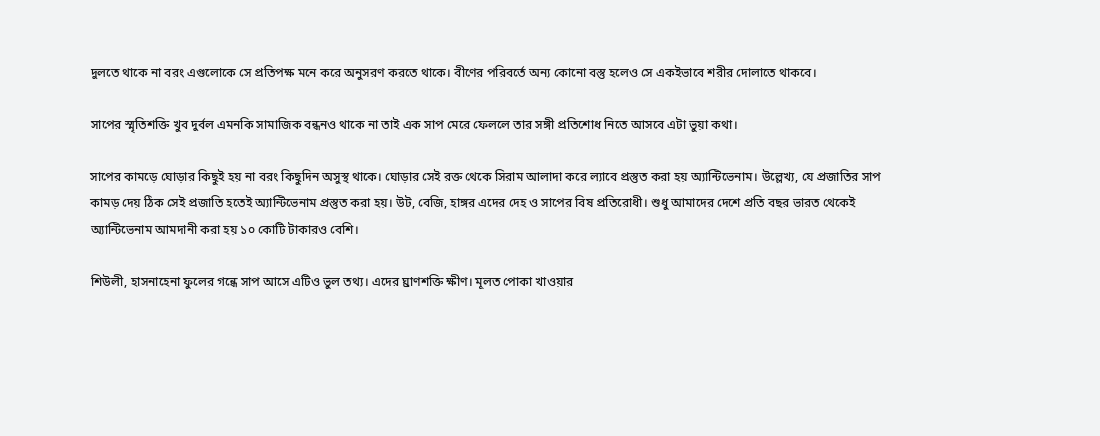দুলতে থাকে না বরং এগুলোকে সে প্রতিপক্ষ মনে করে অনুসরণ করতে থাকে। বীণের পরিবর্তে অন্য কোনো বস্তু হলেও সে একইভাবে শরীর দোলাতে থাকবে।

সাপের স্মৃতিশক্তি খুব দুর্বল এমনকি সামাজিক বন্ধনও থাকে না তাই এক সাপ মেরে ফেললে তার সঙ্গী প্রতিশোধ নিতে আসবে এটা ভুয়া কথা।

সাপের কামড়ে ঘোড়ার কিছুই হয় না বরং কিছুদিন অসুস্থ থাকে। ঘোড়ার সেই রক্ত থেকে সিরাম আলাদা করে ল্যাবে প্রস্তুত করা হয় অ্যান্টিভেনাম। উল্লেখ্য, যে প্রজাতির সাপ কামড় দেয় ঠিক সেই প্রজাতি হতেই অ্যান্টিভেনাম প্রস্তুত করা হয়। উট, বেজি, হাঙ্গর এদের দেহ ও সাপের বিষ প্রতিরোধী। শুধু আমাদের দেশে প্রতি বছর ভারত থেকেই অ্যান্টিভেনাম আমদানী করা হয় ১০ কোটি টাকারও বেশি।

শিউলী, হাসনাহেনা ফুলের গন্ধে সাপ আসে এটিও ভুল তথ্য। এদের ঘ্রাণশক্তি ক্ষীণ। মূলত পোকা খাওয়ার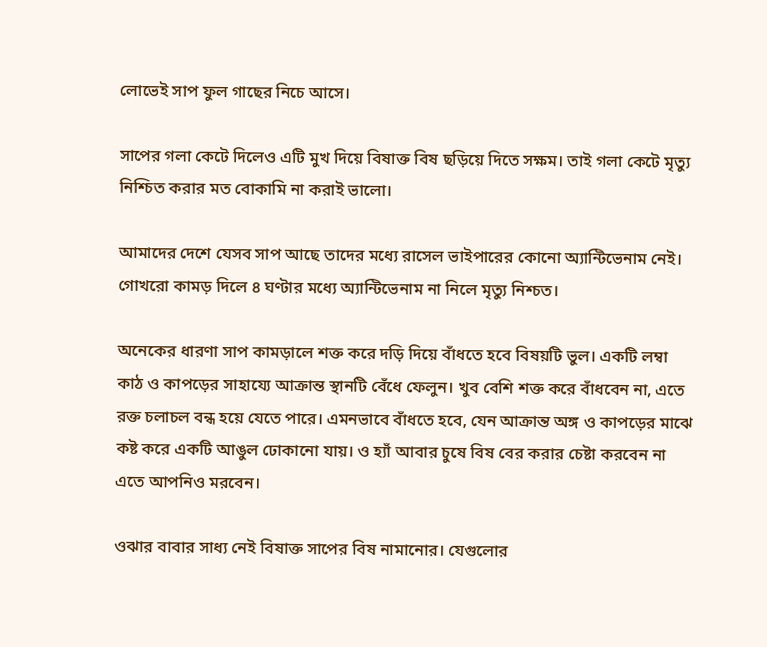লোভেই সাপ ফুল গাছের নিচে আসে।

সাপের গলা কেটে দিলেও এটি মুখ দিয়ে বিষাক্ত বিষ ছড়িয়ে দিতে সক্ষম। তাই গলা কেটে মৃত্যু নিশ্চিত করার মত বোকামি না করাই ভালো।

আমাদের দেশে যেসব সাপ আছে তাদের মধ্যে রাসেল ভাইপারের কোনো অ্যান্টিভেনাম নেই। গোখরো কামড় দিলে ৪ ঘণ্টার মধ্যে অ্যান্টিভেনাম না নিলে মৃত্যু নিশ্চত।

অনেকের ধারণা সাপ কামড়ালে শক্ত করে দড়ি দিয়ে বাঁধতে হবে বিষয়টি ভুল। একটি লম্বা কাঠ ও কাপড়ের সাহায্যে আক্রান্ত স্থানটি বেঁধে ফেলুন। খুব বেশি শক্ত করে বাঁধবেন না, এতে রক্ত চলাচল বন্ধ হয়ে যেতে পারে। এমনভাবে বাঁধতে হবে, যেন আক্রান্ত অঙ্গ ও কাপড়ের মাঝে কষ্ট করে একটি আঙুল ঢোকানো যায়। ও হ্যাঁ আবার চুষে বিষ বের করার চেষ্টা করবেন না এতে আপনিও মরবেন।

ওঝার বাবার সাধ্য নেই বিষাক্ত সাপের বিষ নামানোর। যেগুলোর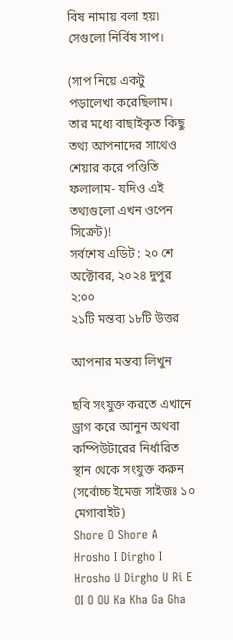বিষ নামায় বলা হয়৷ সেগুলো নির্বিষ সাপ।

(সাপ নিয়ে একটু পড়ালেখা করেছিলাম। তার মধ্যে বাছাইকৃত কিছু তথ্য আপনাদের সাথেও শেয়ার করে পণ্ডিতি ফলালাম- যদিও এই তথ্যগুলো এখন ওপেন সিক্রেট)!
সর্বশেষ এডিট : ২০ শে অক্টোবর, ২০২৪ দুপুর ২:০০
২১টি মন্তব্য ১৮টি উত্তর

আপনার মন্তব্য লিখুন

ছবি সংযুক্ত করতে এখানে ড্রাগ করে আনুন অথবা কম্পিউটারের নির্ধারিত স্থান থেকে সংযুক্ত করুন (সর্বোচ্চ ইমেজ সাইজঃ ১০ মেগাবাইট)
Shore O Shore A Hrosho I Dirgho I Hrosho U Dirgho U Ri E OI O OU Ka Kha Ga Gha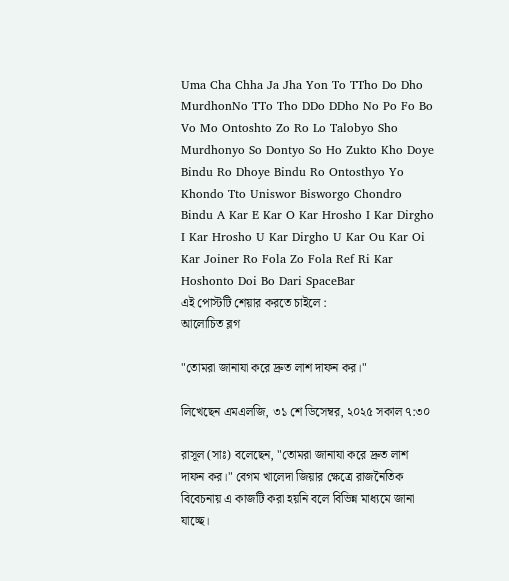Uma Cha Chha Ja Jha Yon To TTho Do Dho MurdhonNo TTo Tho DDo DDho No Po Fo Bo Vo Mo Ontoshto Zo Ro Lo Talobyo Sho Murdhonyo So Dontyo So Ho Zukto Kho Doye Bindu Ro Dhoye Bindu Ro Ontosthyo Yo Khondo Tto Uniswor Bisworgo Chondro Bindu A Kar E Kar O Kar Hrosho I Kar Dirgho I Kar Hrosho U Kar Dirgho U Kar Ou Kar Oi Kar Joiner Ro Fola Zo Fola Ref Ri Kar Hoshonto Doi Bo Dari SpaceBar
এই পোস্টটি শেয়ার করতে চাইলে :
আলোচিত ব্লগ

"তোমরা জানাযা করে দ্রুত লাশ দাফন কর।"

লিখেছেন এমএলজি, ৩১ শে ডিসেম্বর, ২০২৫ সকাল ৭:৩০

রাসূল (সাঃ) বলেছেন, "তোমরা জানাযা করে দ্রুত লাশ দাফন কর।" বেগম খালেদা জিয়ার ক্ষেত্রে রাজনৈতিক বিবেচনায় এ কাজটি করা হয়নি বলে বিভিন্ন মাধ্যমে জানা যাচ্ছে।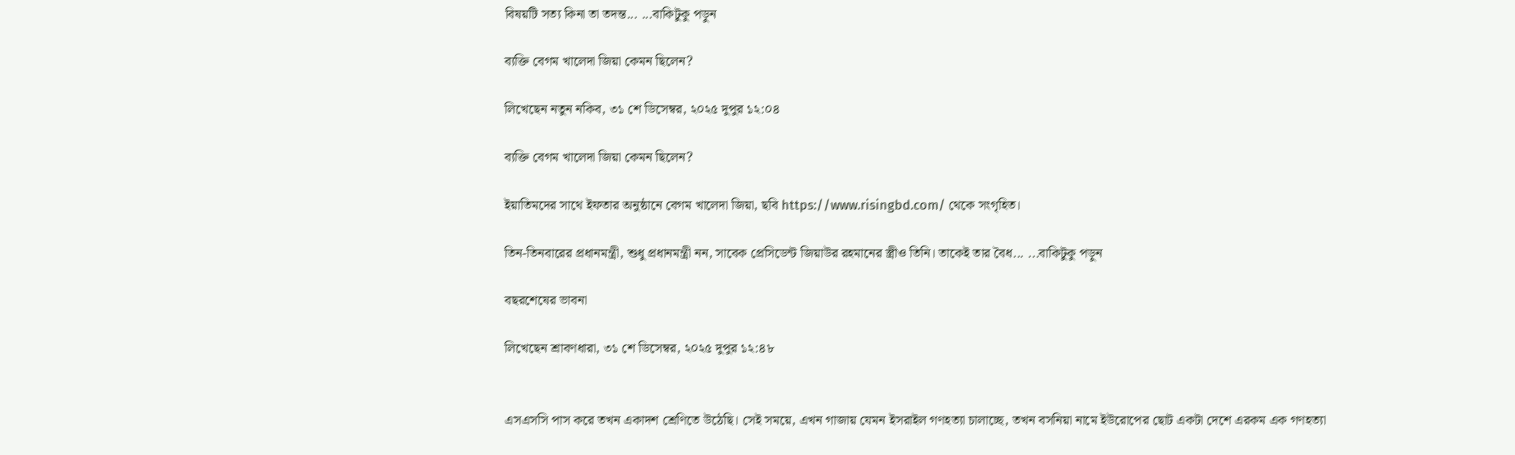বিষয়টি সত্য কিনা তা তদন্ত... ...বাকিটুকু পড়ুন

ব্যক্তি বেগম খালেদা জিয়া কেমন ছিলেন?

লিখেছেন নতুন নকিব, ৩১ শে ডিসেম্বর, ২০২৫ দুপুর ১২:০৪

ব্যক্তি বেগম খালেদা জিয়া কেমন ছিলেন?

ইয়াতিমদের সাথে ইফতার অনুষ্ঠানে বেগম খালেদা জিয়া, ছবি https://www.risingbd.com/ থেকে সংগৃহিত।

তিন-তিনবারের প্রধানমন্ত্রী, শুধু প্রধানমন্ত্রী নন, সাবেক প্রেসিডেন্ট জিয়াউর রহমানের স্ত্রীও তিনি। তাকেই তার বৈধ... ...বাকিটুকু পড়ুন

বছরশেষের ভাবনা

লিখেছেন শ্রাবণধারা, ৩১ শে ডিসেম্বর, ২০২৫ দুপুর ১২:৪৮


এসএসসি পাস করে তখন একাদশ শ্রেণিতে উঠেছি। সেই সময়ে, এখন গাজায় যেমন ইসরাইল গণহত্যা চালাচ্ছে, তখন বসনিয়া নামে ইউরোপের ছোট একটা দেশে এরকম এক গণহত্যা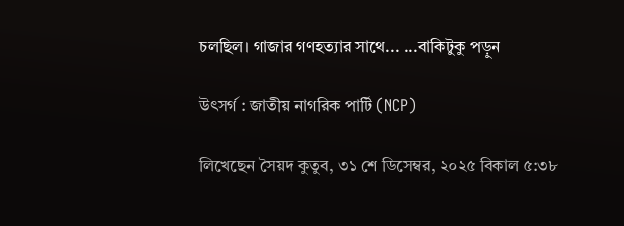চলছিল। গাজার গণহত্যার সাথে... ...বাকিটুকু পড়ুন

উৎসর্গ : জাতীয় নাগরিক পার্টি (NCP)

লিখেছেন সৈয়দ কুতুব, ৩১ শে ডিসেম্বর, ২০২৫ বিকাল ৫:৩৮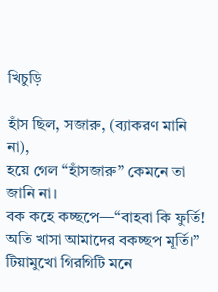খিচুড়ি

হাঁস ছিল, সজারু, (ব্যাকরণ মানি না),
হয়ে গেল “হাঁসজারু” কেমনে তা জানি না।
বক কহে কচ্ছপে—“বাহবা কি ফুর্তি!
অতি খাসা আমাদের বকচ্ছপ মূর্তি।”
টিয়ামুখো গিরগিটি মনে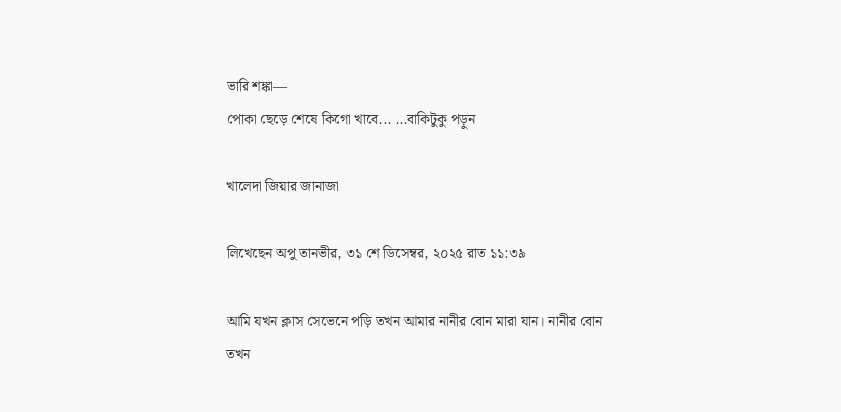ভারি শঙ্কা—
পোকা ছেড়ে শেষে কিগো খাবে... ...বাকিটুকু পড়ুন

খালেদা জিয়ার জানাজা

লিখেছেন অপু তানভীর, ৩১ শে ডিসেম্বর, ২০২৫ রাত ১১:৩৯

আমি যখন ক্লাস সেভেনে পড়ি তখন আমার নানীর বোন মারা যান। নানীর বোন তখন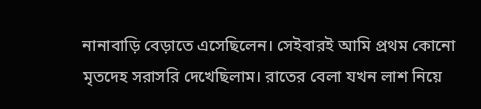নানাবাড়ি বেড়াতে এসেছিলেন। সেইবারই আমি প্রথম কোনো মৃতদেহ সরাসরি দেখেছিলাম। রাতের বেলা যখন লাশ নিয়ে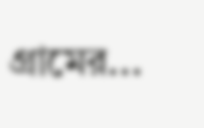গ্রামের...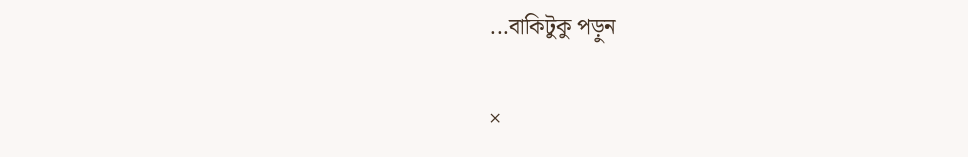...বাকিটুকু পড়ুন

×